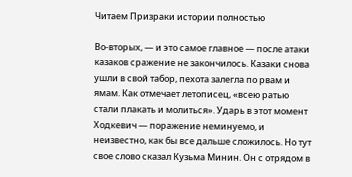Читаем Призраки истории полностью

Во-вторых, — и это самое главное — после атаки казаков сражение не закончилось. Казаки снова ушли в свой табор, пехота залегла по рвам и ямам. Как отмечает летописец, «всею ратью стали плакать и молиться». Ударь в этот момент Ходкевич — поражение неминуемо, и неизвестно, как бы все дальше сложилось. Но тут свое слово сказал Кузьма Минин. Он с отрядом в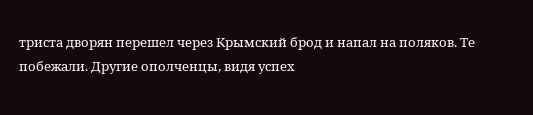триста дворян перешел через Крымский брод и напал на поляков. Те побежали. Другие ополченцы, видя успех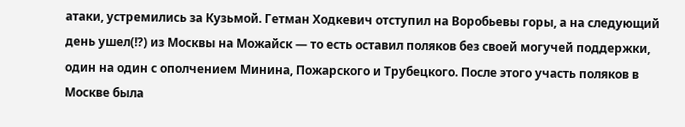атаки, устремились за Кузьмой. Гетман Ходкевич отступил на Воробьевы горы, а на следующий день ушел(!?) из Москвы на Можайск — то есть оставил поляков без своей могучей поддержки, один на один с ополчением Минина, Пожарского и Трубецкого. После этого участь поляков в Москве была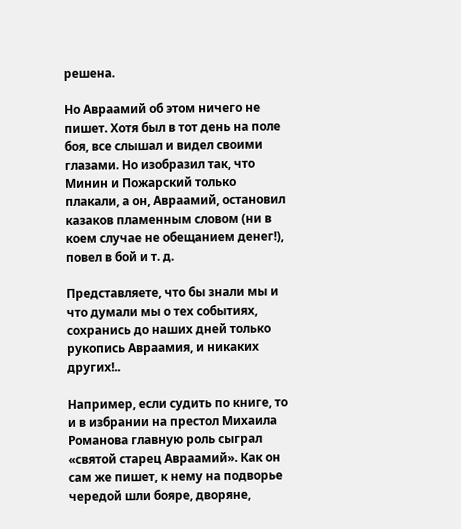решена.

Но Авраамий об этом ничего не пишет. Хотя был в тот день на поле боя, все слышал и видел своими глазами. Но изобразил так, что Минин и Пожарский только плакали, а он, Авраамий, остановил казаков пламенным словом (ни в коем случае не обещанием денег!), повел в бой и т. д.

Представляете, что бы знали мы и что думали мы о тех событиях, сохранись до наших дней только рукопись Авраамия, и никаких других!..

Например, если судить по книге, то и в избрании на престол Михаила Романова главную роль сыграл «святой старец Авраамий». Как он сам же пишет, к нему на подворье чередой шли бояре, дворяне,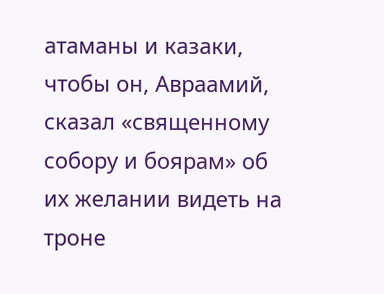атаманы и казаки, чтобы он, Авраамий, сказал «священному собору и боярам» об их желании видеть на троне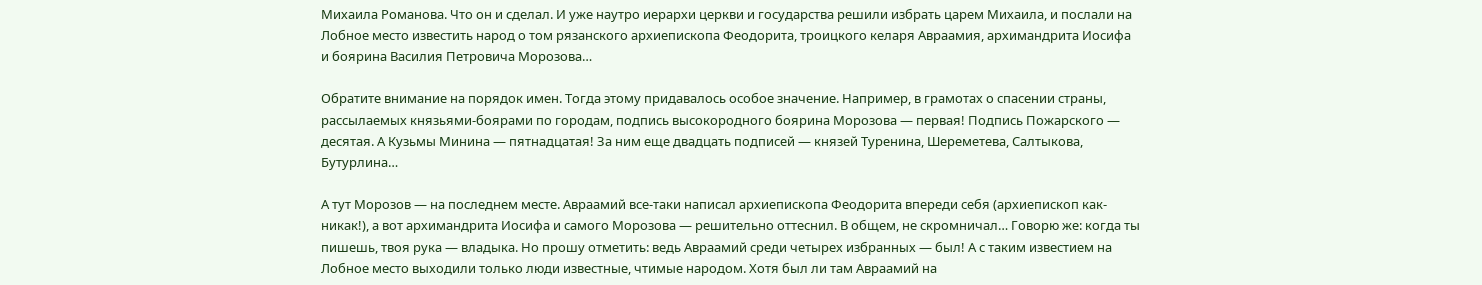Михаила Романова. Что он и сделал. И уже наутро иерархи церкви и государства решили избрать царем Михаила, и послали на Лобное место известить народ о том рязанского архиепископа Феодорита, троицкого келаря Авраамия, архимандрита Иосифа и боярина Василия Петровича Морозова…

Обратите внимание на порядок имен. Тогда этому придавалось особое значение. Например, в грамотах о спасении страны, рассылаемых князьями-боярами по городам, подпись высокородного боярина Морозова — первая! Подпись Пожарского — десятая. А Кузьмы Минина — пятнадцатая! За ним еще двадцать подписей — князей Туренина, Шереметева, Салтыкова, Бутурлина…

А тут Морозов — на последнем месте. Авраамий все-таки написал архиепископа Феодорита впереди себя (архиепископ как-никак!), а вот архимандрита Иосифа и самого Морозова — решительно оттеснил. В общем, не скромничал… Говорю же: когда ты пишешь, твоя рука — владыка. Но прошу отметить: ведь Авраамий среди четырех избранных — был! А с таким известием на Лобное место выходили только люди известные, чтимые народом. Хотя был ли там Авраамий на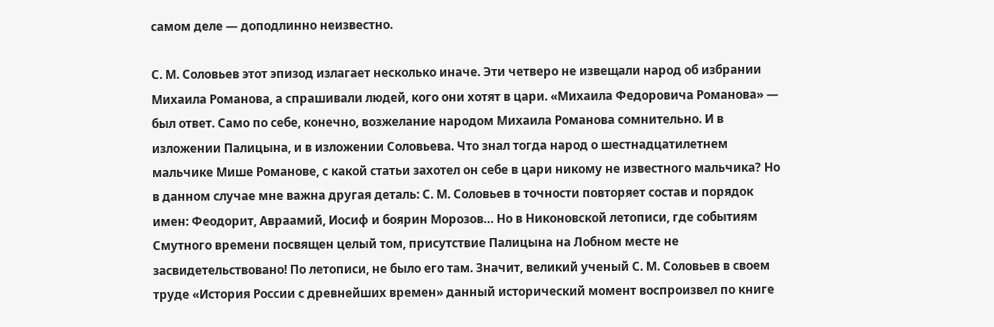самом деле — доподлинно неизвестно.

С. М. Соловьев этот эпизод излагает несколько иначе. Эти четверо не извещали народ об избрании Михаила Романова, а спрашивали людей, кого они хотят в цари. «Михаила Федоровича Романова» — был ответ. Само по себе, конечно, возжелание народом Михаила Романова сомнительно. И в изложении Палицына, и в изложении Соловьева. Что знал тогда народ о шестнадцатилетнем мальчике Мише Романове, с какой статьи захотел он себе в цари никому не известного мальчика? Но в данном случае мне важна другая деталь: С. М. Соловьев в точности повторяет состав и порядок имен: Феодорит, Авраамий, Иосиф и боярин Морозов… Но в Никоновской летописи, где событиям Смутного времени посвящен целый том, присутствие Палицына на Лобном месте не засвидетельствовано! По летописи, не было его там. Значит, великий ученый С. М. Соловьев в своем труде «История России с древнейших времен» данный исторический момент воспроизвел по книге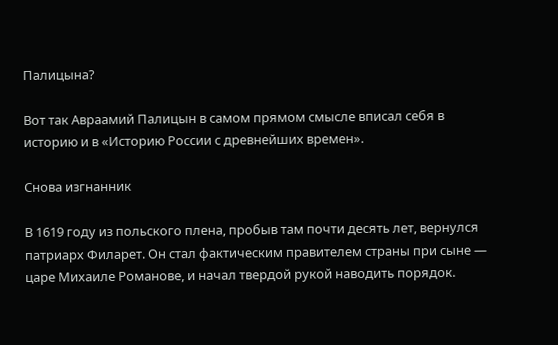Палицына?

Вот так Авраамий Палицын в самом прямом смысле вписал себя в историю и в «Историю России с древнейших времен».

Снова изгнанник

В 1619 году из польского плена, пробыв там почти десять лет, вернулся патриарх Филарет. Он стал фактическим правителем страны при сыне — царе Михаиле Романове, и начал твердой рукой наводить порядок.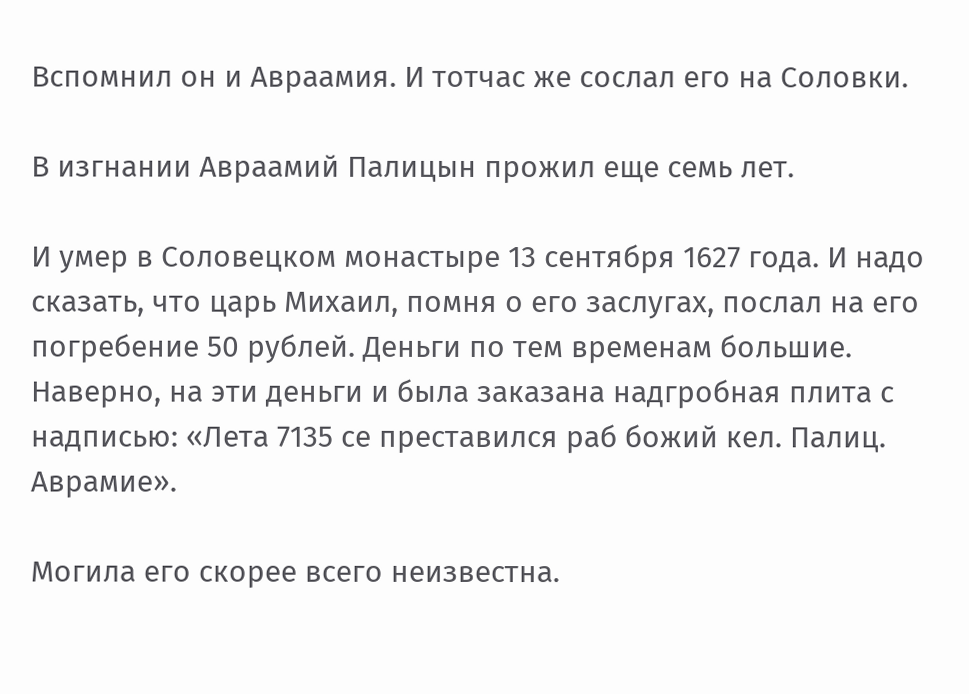Вспомнил он и Авраамия. И тотчас же сослал его на Соловки.

В изгнании Авраамий Палицын прожил еще семь лет.

И умер в Соловецком монастыре 13 сентября 1627 года. И надо сказать, что царь Михаил, помня о его заслугах, послал на его погребение 50 рублей. Деньги по тем временам большие. Наверно, на эти деньги и была заказана надгробная плита с надписью: «Лета 7135 се преставился раб божий кел. Палиц. Аврамие».

Могила его скорее всего неизвестна.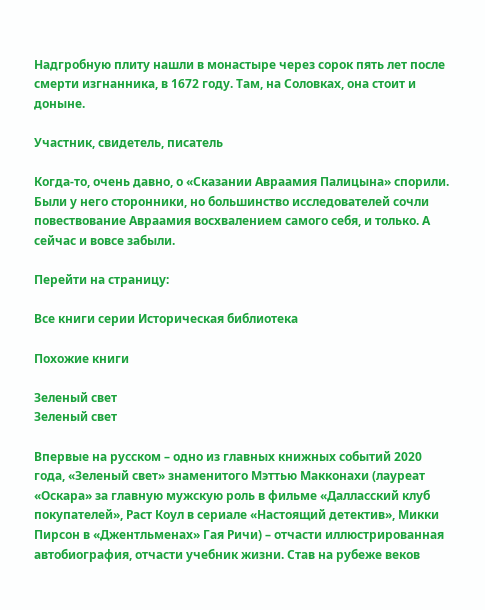Надгробную плиту нашли в монастыре через сорок пять лет после смерти изгнанника, в 1672 году. Там, на Соловках, она стоит и доныне.

Участник, свидетель, писатель

Когда-то, очень давно, о «Сказании Авраамия Палицына» спорили. Были у него сторонники, но большинство исследователей сочли повествование Авраамия восхвалением самого себя, и только. А сейчас и вовсе забыли.

Перейти на страницу:

Все книги серии Историческая библиотека

Похожие книги

Зеленый свет
Зеленый свет

Впервые на русском – одно из главных книжных событий 2020 года, «Зеленый свет» знаменитого Мэттью Макконахи (лауреат «Оскара» за главную мужскую роль в фильме «Далласский клуб покупателей», Раст Коул в сериале «Настоящий детектив», Микки Пирсон в «Джентльменах» Гая Ричи) – отчасти иллюстрированная автобиография, отчасти учебник жизни. Став на рубеже веков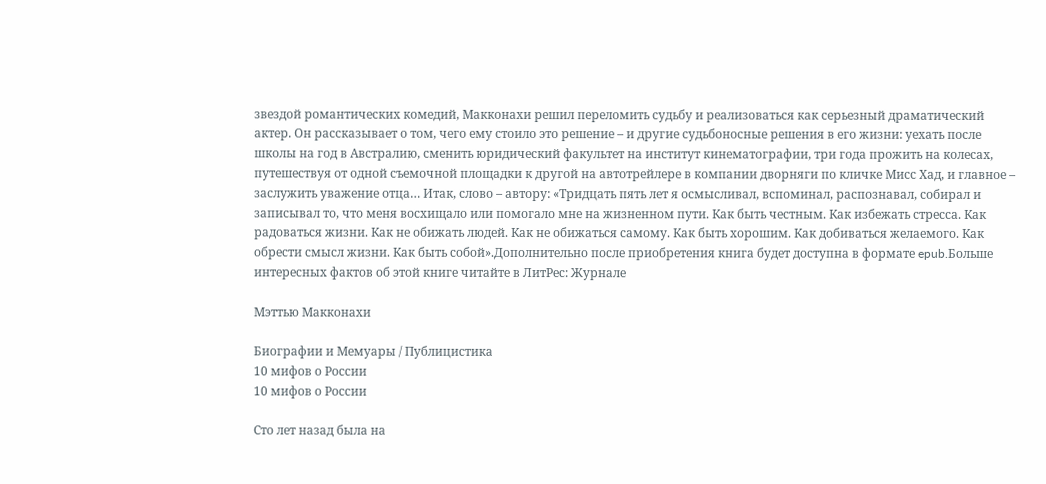звездой романтических комедий, Макконахи решил переломить судьбу и реализоваться как серьезный драматический актер. Он рассказывает о том, чего ему стоило это решение – и другие судьбоносные решения в его жизни: уехать после школы на год в Австралию, сменить юридический факультет на институт кинематографии, три года прожить на колесах, путешествуя от одной съемочной площадки к другой на автотрейлере в компании дворняги по кличке Мисс Хад, и главное – заслужить уважение отца… Итак, слово – автору: «Тридцать пять лет я осмысливал, вспоминал, распознавал, собирал и записывал то, что меня восхищало или помогало мне на жизненном пути. Как быть честным. Как избежать стресса. Как радоваться жизни. Как не обижать людей. Как не обижаться самому. Как быть хорошим. Как добиваться желаемого. Как обрести смысл жизни. Как быть собой».Дополнительно после приобретения книга будет доступна в формате epub.Больше интересных фактов об этой книге читайте в ЛитРес: Журнале

Мэттью Макконахи

Биографии и Мемуары / Публицистика
10 мифов о России
10 мифов о России

Сто лет назад была на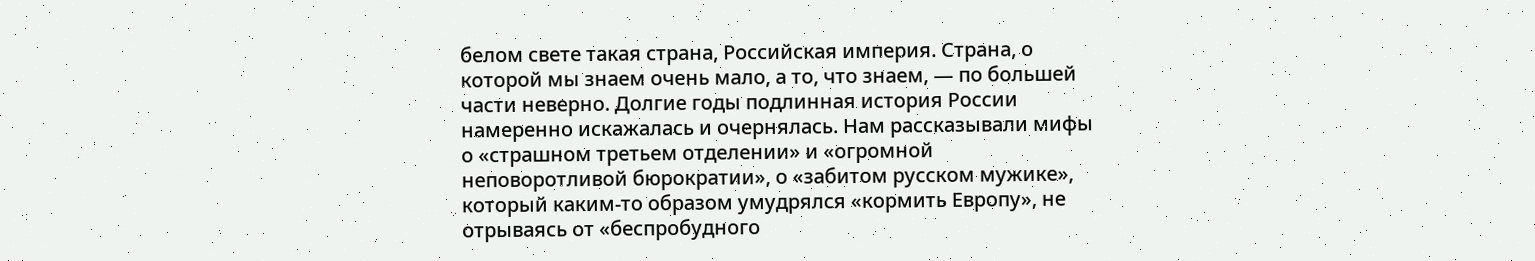белом свете такая страна, Российская империя. Страна, о которой мы знаем очень мало, а то, что знаем, — по большей части неверно. Долгие годы подлинная история России намеренно искажалась и очернялась. Нам рассказывали мифы о «страшном третьем отделении» и «огромной неповоротливой бюрократии», о «забитом русском мужике», который каким-то образом умудрялся «кормить Европу», не отрываясь от «беспробудного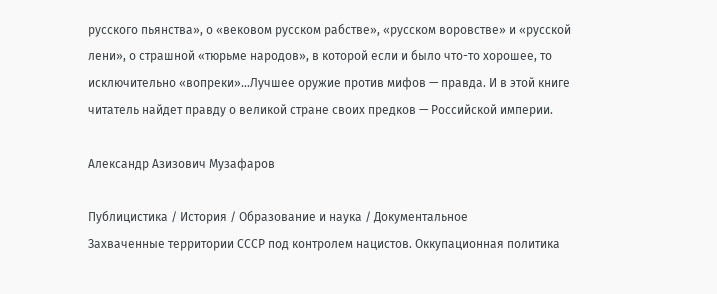русского пьянства», о «вековом русском рабстве», «русском воровстве» и «русской лени», о страшной «тюрьме народов», в которой если и было что-то хорошее, то исключительно «вопреки»...Лучшее оружие против мифов — правда. И в этой книге читатель найдет правду о великой стране своих предков — Российской империи.

Александр Азизович Музафаров

Публицистика / История / Образование и наука / Документальное
Захваченные территории СССР под контролем нацистов. Оккупационная политика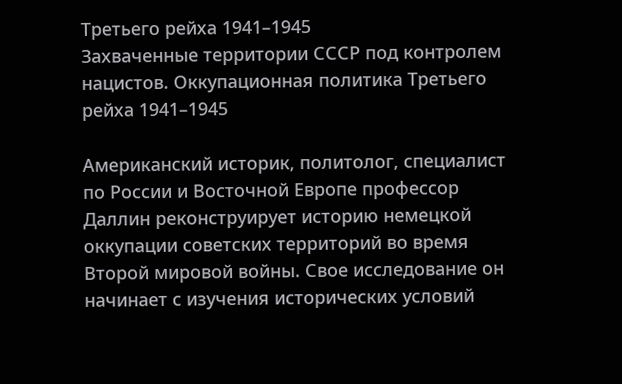Третьего рейха 1941–1945
Захваченные территории СССР под контролем нацистов. Оккупационная политика Третьего рейха 1941–1945

Американский историк, политолог, специалист по России и Восточной Европе профессор Даллин реконструирует историю немецкой оккупации советских территорий во время Второй мировой войны. Свое исследование он начинает с изучения исторических условий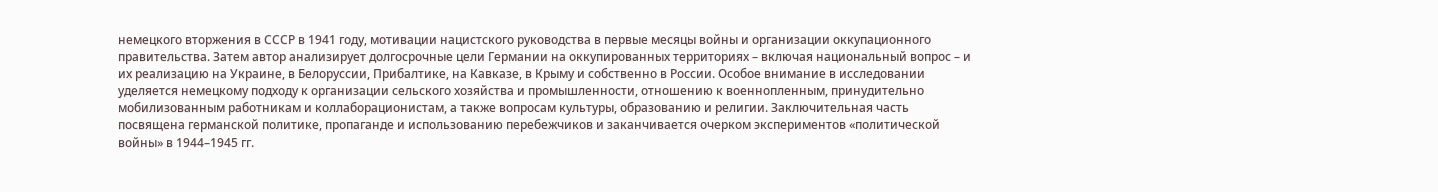немецкого вторжения в СССР в 1941 году, мотивации нацистского руководства в первые месяцы войны и организации оккупационного правительства. Затем автор анализирует долгосрочные цели Германии на оккупированных территориях – включая национальный вопрос – и их реализацию на Украине, в Белоруссии, Прибалтике, на Кавказе, в Крыму и собственно в России. Особое внимание в исследовании уделяется немецкому подходу к организации сельского хозяйства и промышленности, отношению к военнопленным, принудительно мобилизованным работникам и коллаборационистам, а также вопросам культуры, образованию и религии. Заключительная часть посвящена германской политике, пропаганде и использованию перебежчиков и заканчивается очерком экспериментов «политической войны» в 1944–1945 гг.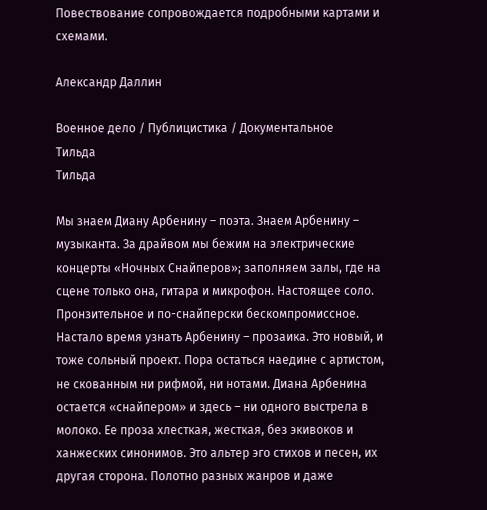Повествование сопровождается подробными картами и схемами.

Александр Даллин

Военное дело / Публицистика / Документальное
Тильда
Тильда

Мы знаем Диану Арбенину – поэта. Знаем Арбенину – музыканта. За драйвом мы бежим на электрические концерты «Ночных Снайперов»; заполняем залы, где на сцене только она, гитара и микрофон. Настоящее соло. Пронзительное и по-снайперски бескомпромиссное. Настало время узнать Арбенину – прозаика. Это новый, и тоже сольный проект. Пора остаться наедине с артистом, не скованным ни рифмой, ни нотами. Диана Арбенина остается «снайпером» и здесь – ни одного выстрела в молоко. Ее проза хлесткая, жесткая, без экивоков и ханжеских синонимов. Это альтер эго стихов и песен, их другая сторона. Полотно разных жанров и даже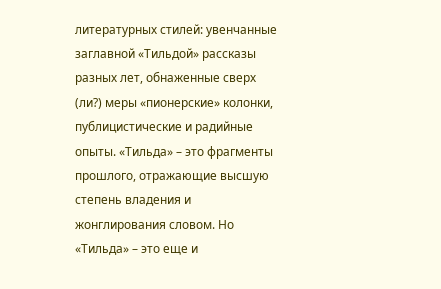литературных стилей: увенчанные заглавной «Тильдой» рассказы разных лет, обнаженные сверх (ли?) меры «пионерские» колонки, публицистические и радийные опыты. «Тильда» – это фрагменты прошлого, отражающие высшую степень владения и жонглирования словом. Но «Тильда» – это еще и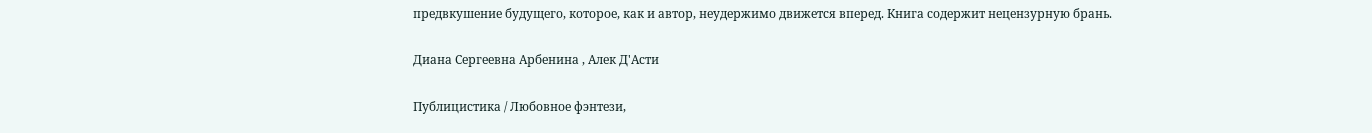предвкушение будущего, которое, как и автор, неудержимо движется вперед. Книга содержит нецензурную брань.

Диана Сергеевна Арбенина , Алек Д'Асти

Публицистика / Любовное фэнтези,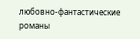любовно-фантастические романы